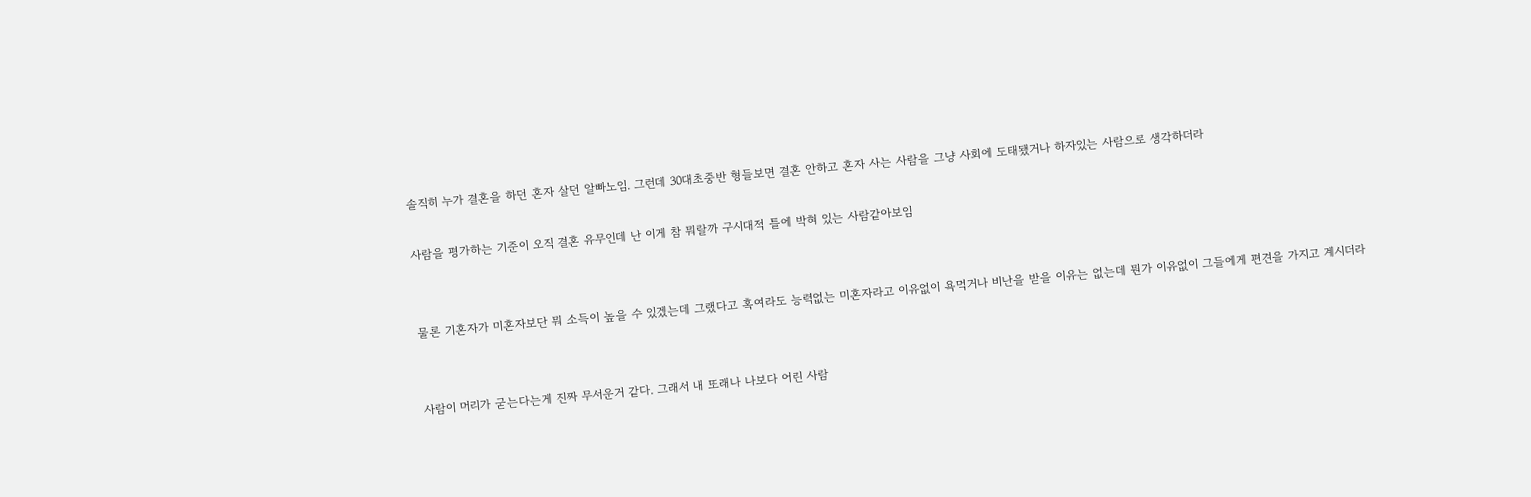솔직히 누가 결혼을 하던 혼자 살던 알빠노임. 그런데 30대초중반 형들보면 결혼 안하고 혼자 사는 사람을 그냥 사회에 도태됐거나 하자있는 사람으로 생각하더라

사람을 평가하는 기준이 오직 결혼 유무인데 난 이게 참 뭐랄까 구시대적 틀에 박혀 있는 사람같아보임


물론 기혼자가 미혼자보단 뭐 소득이 높을 수 있겠는데 그랬다고 혹여라도 능력없는 미혼자라고 이유없이 욕먹거나 비난을 받을 이유는 없는데 뭔가 이유없이 그들에게 편견을 가지고 계시더라


사람이 머리가 굳는다는게 진짜 무서운거 같다. 그래서 내 또래나 나보다 어린 사람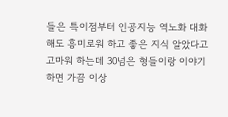들은 특이점부터 인공지능 역노화 대화해도 흥미로워 하고 좋은 지식 알았다고 고마워 하는데 30넘은 형들이랑 이야기하면 가끔 이상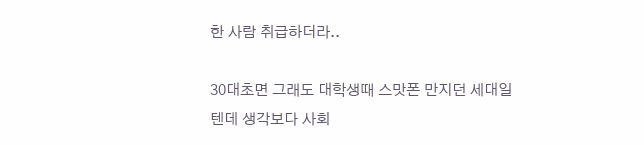한 사람 취급하더라..

30대초면 그래도 대학생때 스맛폰 만지던 세대일텐데 생각보다 사회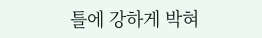틀에 강하게 박혀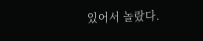있어서 놀랐다.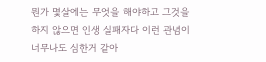뭔가 몇살에는 무엇을 해야하고 그것을 하지 않으면 인생 실패자다 이런 관념이 너무나도 심한거 같아